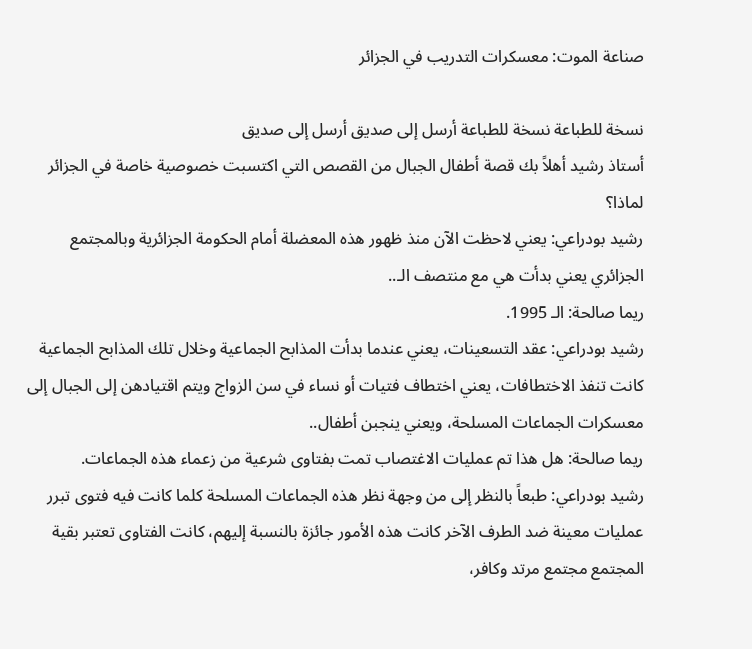صناعة الموت: معسكرات التدريب في الجزائر

نسخة للطباعة نسخة للطباعة أرسل إلى صديق أرسل إلى صديق
أستاذ رشيد أهلاً بك قصة أطفال الجبال من القصص التي اكتسبت خصوصية خاصة في الجزائر لماذا؟
رشيد بودراعي: يعني لاحظت الآن منذ ظهور هذه المعضلة أمام الحكومة الجزائرية وبالمجتمع الجزائري يعني بدأت هي مع منتصف الـ..
ريما صالحة: الـ 1995.
رشيد بودراعي: عقد التسعينات، يعني عندما بدأت المذابح الجماعية وخلال تلك المذابح الجماعية كانت تنفذ الاختطافات، يعني اختطاف فتيات أو نساء في سن الزواج ويتم اقتيادهن إلى الجبال إلى معسكرات الجماعات المسلحة، ويعني ينجبن أطفال..
ريما صالحة: هل هذا تم عمليات الاغتصاب تمت بفتاوى شرعية من زعماء هذه الجماعات.
رشيد بودراعي: طبعاً بالنظر إلى من وجهة نظر هذه الجماعات المسلحة كلما كانت فيه فتوى تبرر عمليات معينة ضد الطرف الآخر كانت هذه الأمور جائزة بالنسبة إليهم، كانت الفتاوى تعتبر بقية المجتمع مجتمع مرتد وكافر،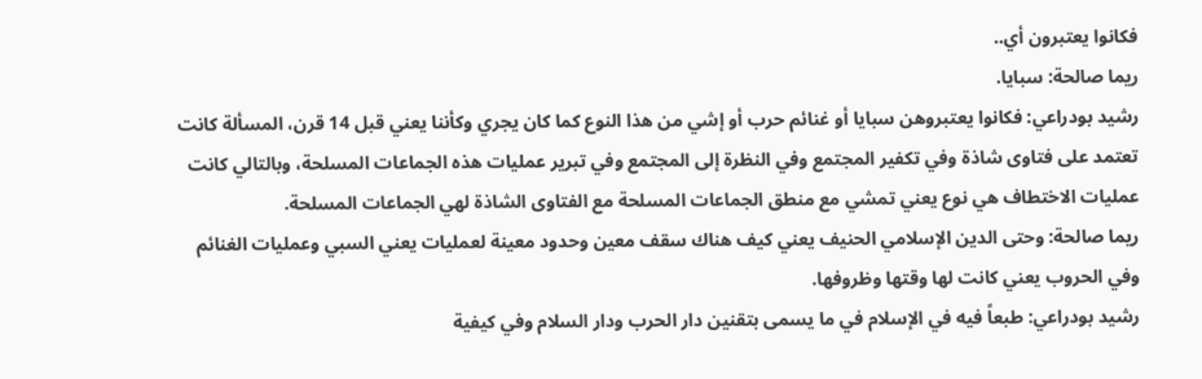فكانوا يعتبرون أي..
ريما صالحة: سبايا.
رشيد بودراعي: فكانوا يعتبروهن سبايا أو غنائم حرب أو إشي من هذا النوع كما كان يجري وكأننا يعني قبل 14 قرن، المسألة كانت تعتمد على فتاوى شاذة وفي تكفير المجتمع وفي النظرة إلى المجتمع وفي تبرير عمليات هذه الجماعات المسلحة، وبالتالي كانت عمليات الاختطاف هي نوع يعني تمشي مع منطق الجماعات المسلحة مع الفتاوى الشاذة لهي الجماعات المسلحة.
ريما صالحة: وحتى الدين الإسلامي الحنيف يعني كيف هناك سقف معين وحدود معينة لعمليات يعني السبي وعمليات الغنائم وفي الحروب يعني كانت لها وقتها وظروفها.
رشيد بودراعي: طبعاً فيه في الإسلام في ما يسمى بتقنين دار الحرب ودار السلام وفي كيفية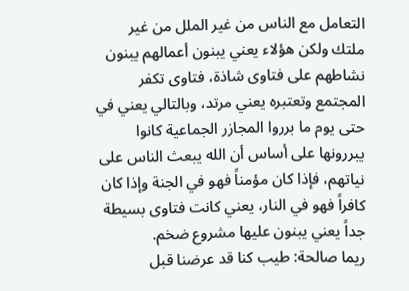التعامل مع الناس من غير الملل من غير ملتك ولكن هؤلاء يعني يبنون أعمالهم يبنون نشاطهم على فتاوى شاذة، فتاوى تكفر المجتمع وتعتبره يعني مرتد، وبالتالي يعني في حتى يوم ما برروا المجازر الجماعية كانوا يبررونها على أساس أن الله يبعث الناس على نياتهم، فإذا كان مؤمناً فهو في الجنة وإذا كان كافراً فهو في النار، يعني كانت فتاوى بسيطة جداً يعني يبنون عليها مشروع ضخم.
ريما صالحة: طيب كنا قد عرضنا قبل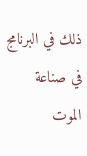ذلك في البرنامج في صناعة الموت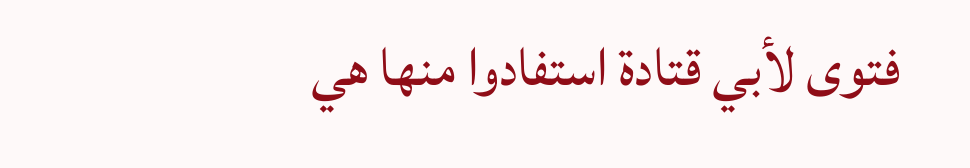فتوى لأبي قتادة استفادوا منها هي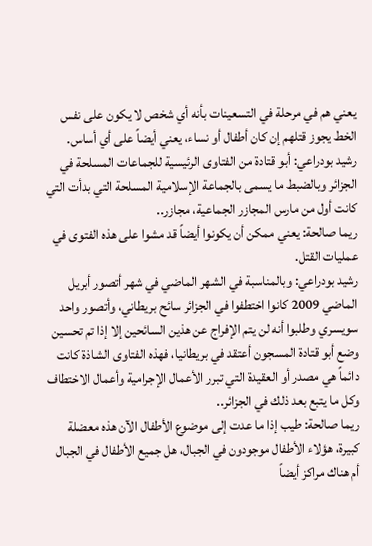يعني هم في مرحلة في التسعينات بأنه أي شخص لا يكون على نفس الخط يجوز قتلهم إن كان أطفال أو نساء، يعني أيضاً على أي أساس.
رشيد بودراعي: أبو قتادة من الفتاوى الرئيسية للجماعات المسلحة في الجزائر وبالضبط ما يسمى بالجماعة الإسلامية المسلحة التي بدأت التي كانت أول من مارس المجازر الجماعية، مجازر..
ريما صالحة: يعني ممكن أن يكونوا أيضاً قد مشوا على هذه الفتوى في عمليات القتل.
رشيد بودراعي: وبالمناسبة في الشهر الماضي في شهر أتصور أبريل الماضي 2009 كانوا اختطفوا في الجزائر سائح بريطاني، وأتصور واحد سويسري وطلبوا أنه لن يتم الإفراج عن هذين السائحين إلا إذا تم تحسين وضع أبو قتادة المسجون أعتقد في بريطانيا، فهذه الفتاوى الشاذة كانت دائماً هي مصدر أو العقيدة التي تبرر الأعمال الإجرامية وأعمال الاختطاف وكل ما يتبع بعد ذلك في الجزائر..
ريما صالحة: طيب إذا ما عدت إلى موضوع الأطفال الآن هذه معضلة كبيرة، هؤلاء الأطفال موجودون في الجبال، هل جميع الأطفال في الجبال أم هناك مراكز أيضاً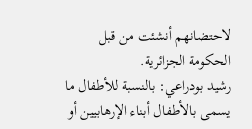لاحتضانهم أنشئت من قبل الحكومة الجزائرية.
رشيد بودراعي: بالنسبة للأطفال ما يسمى بالأطفال أبناء الإرهابيين أو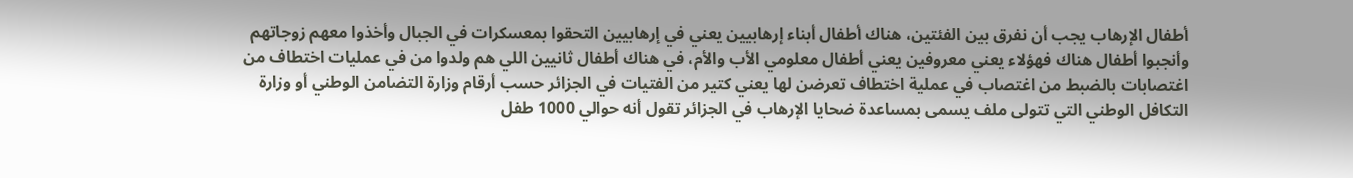أطفال الإرهاب يجب أن نفرق بين الفئتين، هناك أطفال أبناء إرهابيين يعني في إرهابيين التحقوا بمعسكرات في الجبال وأخذوا معهم زوجاتهم وأنجبوا أطفال هناك فهؤلاء يعني معروفين يعني أطفال معلومي الأب والأم، في هناك أطفال ثانيين اللي هم ولدوا من في عمليات اختطاف من اغتصابات بالضبط من اغتصاب في عملية اختطاف تعرضن لها يعني كتير من الفتيات في الجزائر حسب أرقام وزارة التضامن الوطني أو وزارة التكافل الوطني التي تتولى ملف يسمى بمساعدة ضحايا الإرهاب في الجزائر تقول أنه حوالي 1000 طفل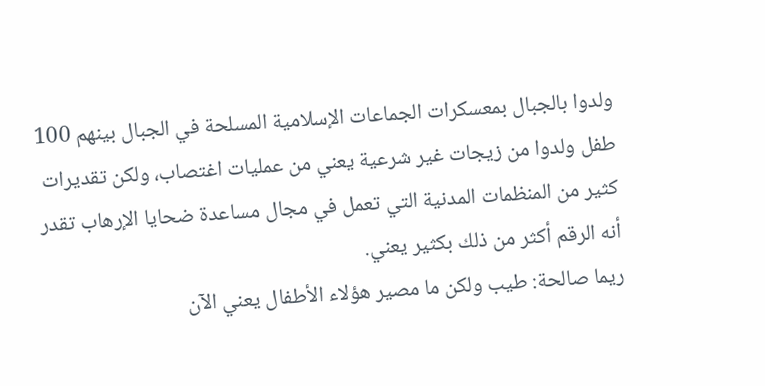ولدوا بالجبال بمعسكرات الجماعات الإسلامية المسلحة في الجبال بينهم 100 طفل ولدوا من زيجات غير شرعية يعني من عمليات اغتصاب، ولكن تقديرات كثير من المنظمات المدنية التي تعمل في مجال مساعدة ضحايا الإرهاب تقدر أنه الرقم أكثر من ذلك بكثير يعني.
ريما صالحة: طيب ولكن ما مصير هؤلاء الأطفال يعني الآن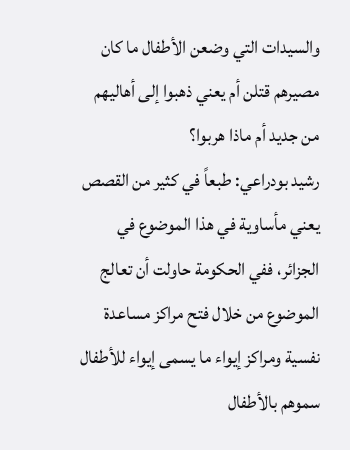والسيدات التي وضعن الأطفال ما كان مصيرهم قتلن أم يعني ذهبوا إلى أهاليهم من جديد أم ماذا هربوا؟
رشيد بودراعي: طبعاً في كثير من القصص يعني مأساوية في هذا الموضوع في الجزائر، ففي الحكومة حاولت أن تعالج الموضوع من خلال فتح مراكز مساعدة نفسية ومراكز إيواء ما يسمى إيواء للأطفال سموهم بالأطفال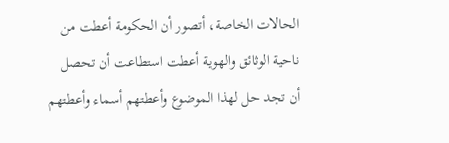الحالات الخاصة، أتصور أن الحكومة أعطت من ناحية الوثائق والهوية أعطت استطاعت أن تحصل أن تجد حل لهذا الموضوع وأعطتهم أسماء وأعطتهم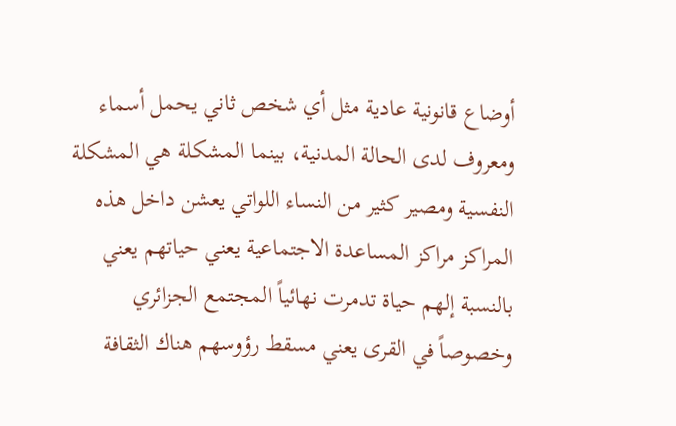أوضاع قانونية عادية مثل أي شخص ثاني يحمل أسماء ومعروف لدى الحالة المدنية، بينما المشكلة هي المشكلة النفسية ومصير كثير من النساء اللواتي يعشن داخل هذه المراكز مراكز المساعدة الاجتماعية يعني حياتهم يعني بالنسبة إلهم حياة تدمرت نهائياً المجتمع الجزائري وخصوصاً في القرى يعني مسقط رؤوسهم هناك الثقافة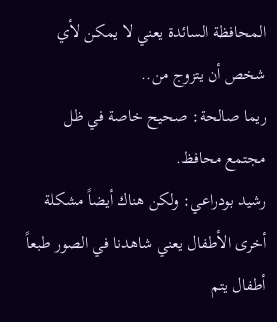المحافظة السائدة يعني لا يمكن لأي شخص أن يتزوج من..
ريما صالحة: صحيح خاصة في ظل مجتمع محافظ.
رشيد بودراعي: ولكن هناك أيضاً مشكلة أخرى الأطفال يعني شاهدنا في الصور طبعاً أطفال يتم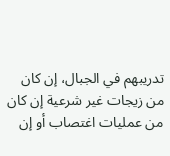تدريبهم في الجبال، إن كان من زيجات غير شرعية إن كان من عمليات اغتصاب أو إن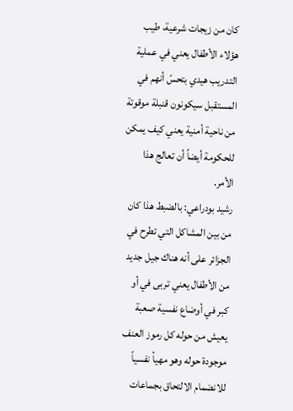كان من زيجات شرعية، طيب هؤلاء الأطفال يعني في عملية التدريب هيدي بتحسّ أنهم في المستقبل سيكونون قنبلة موقوتة من ناحية أمنية يعني كيف يمكن للحكومة أيضاً أن تعالج هذا الأمر.
رشيد بودراعي: بالضبط هذا كان من بين المشاكل التي تطرح في الجزائر على أنه هناك جيل جديد من الأطفال يعني تربى في أو كبر في أوضاع نفسية صعبة يعيش من حوله كل رموز العنف موجودة حوله وهو مهيأ نفسياً للانضمام الالتحاق بجماعات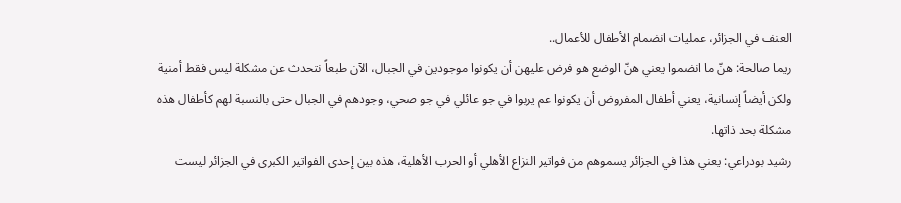العنف في الجزائر، عمليات انضمام الأطفال للأعمال..
ريما صالحة: هنّ ما انضموا يعني هنّ الوضع هو فرض عليهن أن يكونوا موجودين في الجبال، الآن طبعاً نتحدث عن مشكلة ليس فقط أمنية ولكن أيضاً إنسانية، يعني أطفال المفروض أن يكونوا عم يربوا في جو عائلي في جو صحي، وجودهم في الجبال حتى بالنسبة لهم كأطفال هذه مشكلة بحد ذاتها.
رشيد بودراعي: يعني هذا في الجزائر يسموهم من فواتير النزاع الأهلي أو الحرب الأهلية، هذه بين إحدى الفواتير الكبرى في الجزائر ليست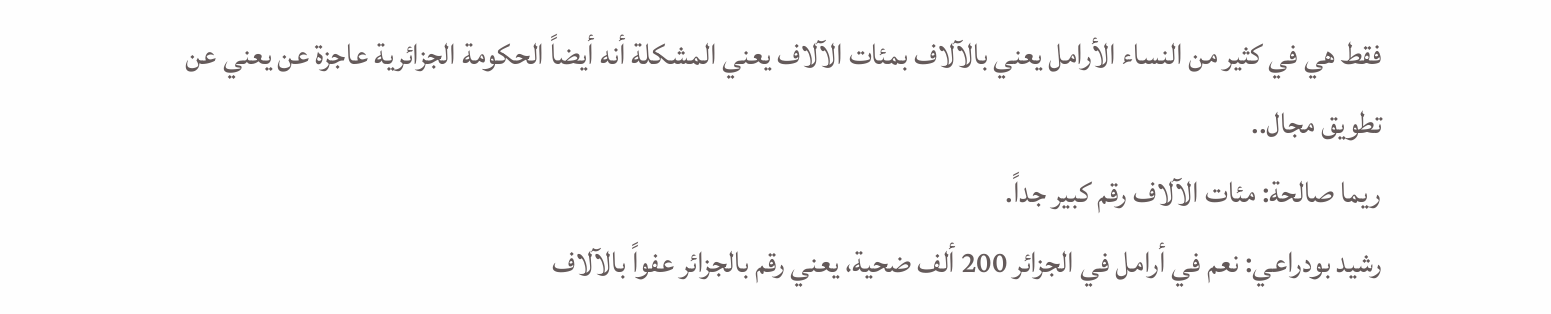فقط هي في كثير من النساء الأرامل يعني بالآلاف بمئات الآلاف يعني المشكلة أنه أيضاً الحكومة الجزائرية عاجزة عن يعني عن تطويق مجال..
ريما صالحة: مئات الآلاف رقم كبير جداً.
رشيد بودراعي: نعم في أرامل في الجزائر 200 ألف ضحية، يعني رقم بالجزائر عفواً بالآلاف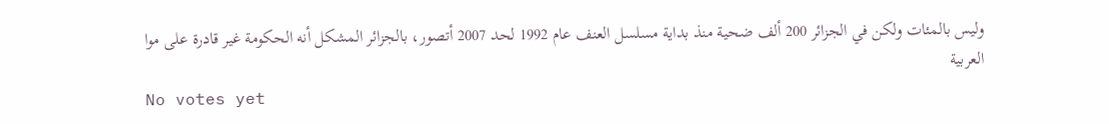وليس بالمئات ولكن في الجزائر 200 ألف ضحية منذ بداية مسلسل العنف عام 1992 لحد 2007 أتصور، بالجزائر المشكل أنه الحكومة غير قادرة على موا
العربية
No votes yet